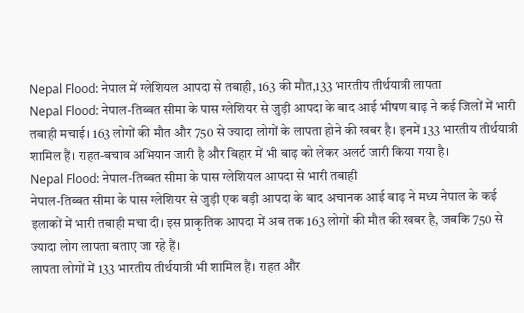Nepal Flood: नेपाल में ग्लेशियल आपदा से तबाही, 163 की मौत,133 भारतीय तीर्थयात्री लापता
Nepal Flood: नेपाल-तिब्बत सीमा के पास ग्लेशियर से जुड़ी आपदा के बाद आई भीषण बाढ़ ने कई जिलों में भारी तबाही मचाई। 163 लोगों की मौत और 750 से ज्यादा लोगों के लापता होने की खबर है। इनमें 133 भारतीय तीर्थयात्री शामिल हैं। राहत-बचाव अभियान जारी है और बिहार में भी बाढ़ को लेकर अलर्ट जारी किया गया है।
Nepal Flood: नेपाल-तिब्बत सीमा के पास ग्लेशियल आपदा से भारी तबाही
नेपाल-तिब्बत सीमा के पास ग्लेशियर से जुड़ी एक बड़ी आपदा के बाद अचानक आई बाढ़ ने मध्य नेपाल के कई इलाकों में भारी तबाही मचा दी। इस प्राकृतिक आपदा में अब तक 163 लोगों की मौत की खबर है, जबकि 750 से ज्यादा लोग लापता बताए जा रहे हैं।
लापता लोगों में 133 भारतीय तीर्थयात्री भी शामिल हैं। राहत और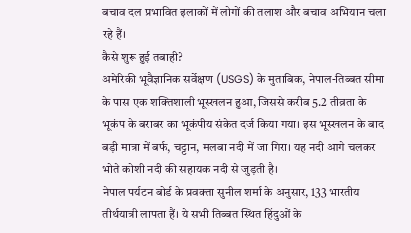बचाव दल प्रभावित इलाकों में लोगों की तलाश और बचाव अभियान चला रहे हैं।
कैसे शुरू हुई तबाही?
अमेरिकी भूवैज्ञानिक सर्वेक्षण (USGS) के मुताबिक, नेपाल-तिब्बत सीमा के पास एक शक्तिशाली भूस्खलन हुआ, जिससे करीब 5.2 तीव्रता के भूकंप के बराबर का भूकंपीय संकेत दर्ज किया गया। इस भूस्खलन के बाद बड़ी मात्रा में बर्फ, चट्टान, मलबा नदी में जा गिरा। यह नदी आगे चलकर भोते कोशी नदी की सहायक नदी से जुड़ती है।
नेपाल पर्यटन बोर्ड के प्रवक्ता सुनील शर्मा के अनुसार, 133 भारतीय तीर्थयात्री लापता हैं। ये सभी तिब्बत स्थित हिंदुओं के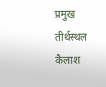प्रमुख तीर्थस्थल कैलाश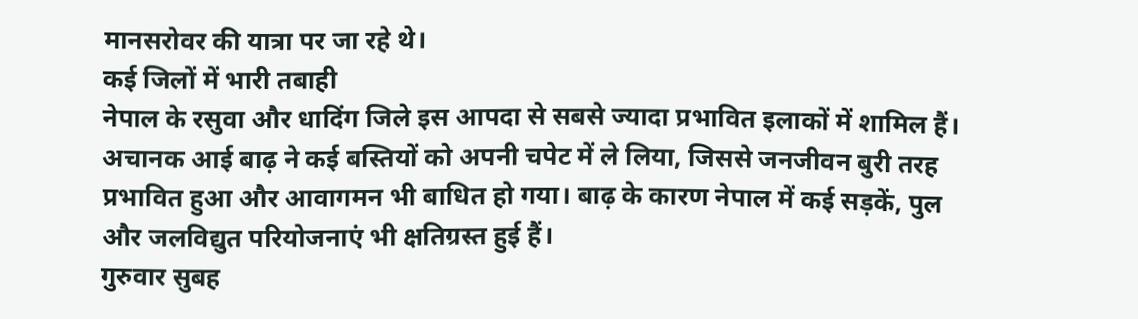मानसरोवर की यात्रा पर जा रहे थे।
कई जिलों में भारी तबाही
नेपाल के रसुवा और धादिंग जिले इस आपदा से सबसे ज्यादा प्रभावित इलाकों में शामिल हैं। अचानक आई बाढ़ ने कई बस्तियों को अपनी चपेट में ले लिया, जिससे जनजीवन बुरी तरह प्रभावित हुआ और आवागमन भी बाधित हो गया। बाढ़ के कारण नेपाल में कई सड़कें, पुल और जलविद्युत परियोजनाएं भी क्षतिग्रस्त हुई हैं।
गुरुवार सुबह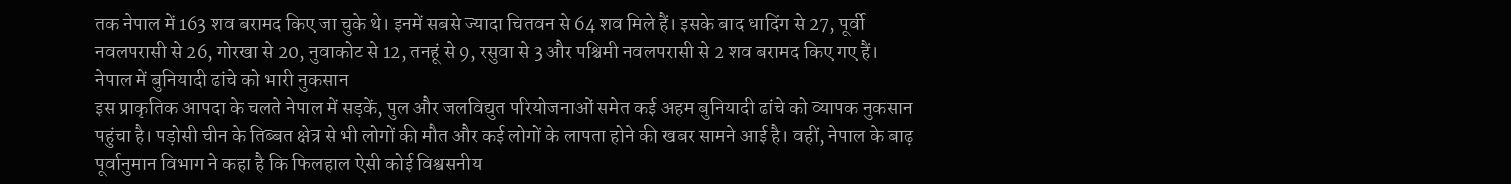तक नेपाल में 163 शव बरामद किए जा चुके थे। इनमें सबसे ज्यादा चितवन से 64 शव मिले हैं। इसके बाद धादिंग से 27, पूर्वी नवलपरासी से 26, गोरखा से 20, नुवाकोट से 12, तनहूं से 9, रसुवा से 3 और पश्चिमी नवलपरासी से 2 शव बरामद किए गए हैं।
नेपाल में बुनियादी ढांचे को भारी नुकसान
इस प्राकृतिक आपदा के चलते नेपाल में सड़कें, पुल और जलविद्युत परियोजनाओं समेत कई अहम बुनियादी ढांचे को व्यापक नुकसान पहुंचा है। पड़ोसी चीन के तिब्बत क्षेत्र से भी लोगों की मौत और कई लोगों के लापता होने की खबर सामने आई है। वहीं, नेपाल के बाढ़ पूर्वानुमान विभाग ने कहा है कि फिलहाल ऐसी कोई विश्वसनीय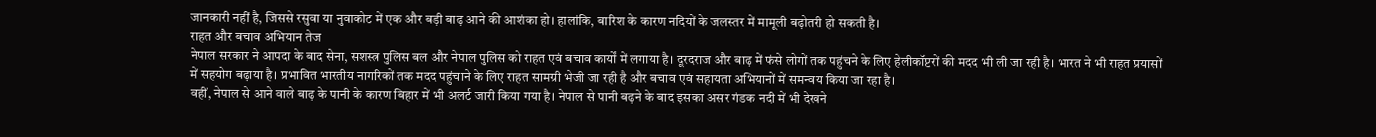जानकारी नहीं है, जिससे रसुवा या नुवाकोट में एक और बड़ी बाढ़ आने की आशंका हो। हालांकि, बारिश के कारण नदियों के जलस्तर में मामूली बढ़ोतरी हो सकती है।
राहत और बचाव अभियान तेज
नेपाल सरकार ने आपदा के बाद सेना, सशस्त्र पुलिस बल और नेपाल पुलिस को राहत एवं बचाव कार्यों में लगाया है। दूरदराज और बाढ़ में फंसे लोगों तक पहुंचने के लिए हेलीकॉप्टरों की मदद भी ली जा रही है। भारत ने भी राहत प्रयासों में सहयोग बढ़ाया है। प्रभावित भारतीय नागरिकों तक मदद पहुंचाने के लिए राहत सामग्री भेजी जा रही है और बचाव एवं सहायता अभियानों में समन्वय किया जा रहा है।
वहीं, नेपाल से आने वाले बाढ़ के पानी के कारण बिहार में भी अलर्ट जारी किया गया है। नेपाल से पानी बढ़ने के बाद इसका असर गंडक नदी में भी देखने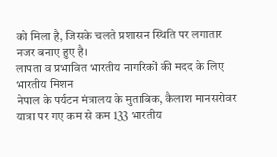को मिला है, जिसके चलते प्रशासन स्थिति पर लगातार नजर बनाए हुए है।
लापता व प्रभावित भारतीय नागरिकों की मदद के लिए भारतीय मिशन
नेपाल के पर्यटन मंत्रालय के मुताबिक, कैलाश मानसरोवर यात्रा पर गए कम से कम 133 भारतीय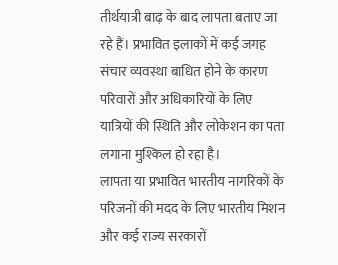तीर्थयात्री बाढ़ के बाद लापता बताए जा रहे हैं। प्रभावित इलाकों में कई जगह संचार व्यवस्था बाधित होने के कारण परिवारों और अधिकारियों के लिए यात्रियों की स्थिति और लोकेशन का पता लगाना मुश्किल हो रहा है।
लापता या प्रभावित भारतीय नागरिकों के परिजनों की मदद के लिए भारतीय मिशन और कई राज्य सरकारों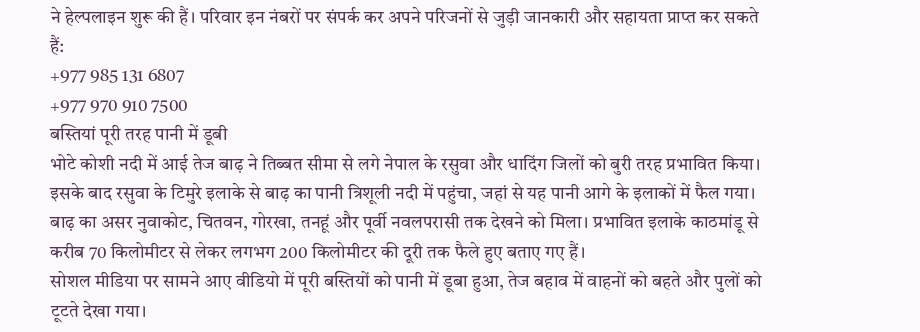ने हेल्पलाइन शुरू की हैं। परिवार इन नंबरों पर संपर्क कर अपने परिजनों से जुड़ी जानकारी और सहायता प्राप्त कर सकते हैं:
+977 985 131 6807
+977 970 910 7500
बस्तियां पूरी तरह पानी में डूबी
भोटे कोशी नदी में आई तेज बाढ़ ने तिब्बत सीमा से लगे नेपाल के रसुवा और धादिंग जिलों को बुरी तरह प्रभावित किया। इसके बाद रसुवा के टिमुरे इलाके से बाढ़ का पानी त्रिशूली नदी में पहुंचा, जहां से यह पानी आगे के इलाकों में फैल गया।
बाढ़ का असर नुवाकोट, चितवन, गोरखा, तनहूं और पूर्वी नवलपरासी तक देखने को मिला। प्रभावित इलाके काठमांडू से करीब 70 किलोमीटर से लेकर लगभग 200 किलोमीटर की दूरी तक फैले हुए बताए गए हैं।
सोशल मीडिया पर सामने आए वीडियो में पूरी बस्तियों को पानी में डूबा हुआ, तेज बहाव में वाहनों को बहते और पुलों को टूटते देखा गया।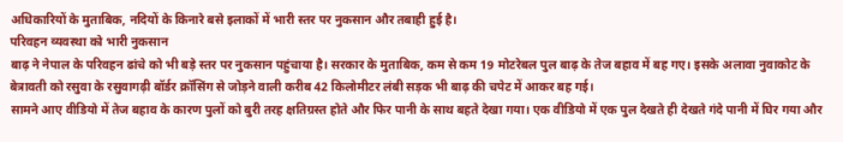अधिकारियों के मुताबिक, नदियों के किनारे बसे इलाकों में भारी स्तर पर नुकसान और तबाही हुई है।
परिवहन व्यवस्था को भारी नुकसान
बाढ़ ने नेपाल के परिवहन ढांचे को भी बड़े स्तर पर नुकसान पहुंचाया है। सरकार के मुताबिक, कम से कम 19 मोटरेबल पुल बाढ़ के तेज बहाव में बह गए। इसके अलावा नुवाकोट के बेत्रावती को रसुवा के रसुवागढ़ी बॉर्डर क्रॉसिंग से जोड़ने वाली करीब 42 किलोमीटर लंबी सड़क भी बाढ़ की चपेट में आकर बह गई।
सामने आए वीडियो में तेज बहाव के कारण पुलों को बुरी तरह क्षतिग्रस्त होते और फिर पानी के साथ बहते देखा गया। एक वीडियो में एक पुल देखते ही देखते गंदे पानी में घिर गया और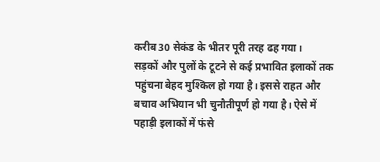करीब 30 सेकंड के भीतर पूरी तरह ढह गया।
सड़कों और पुलों के टूटने से कई प्रभावित इलाकों तक पहुंचना बेहद मुश्किल हो गया है। इससे राहत और बचाव अभियान भी चुनौतीपूर्ण हो गया है। ऐसे में पहाड़ी इलाकों में फंसे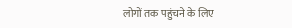लोगों तक पहुंचने के लिए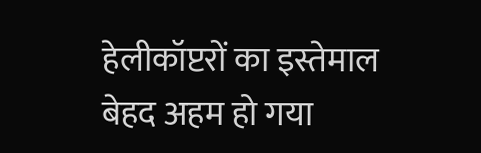हेलीकॉप्टरों का इस्तेमाल बेहद अहम हो गया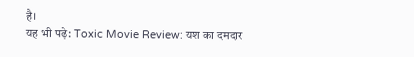है।
यह भी पढ़े: Toxic Movie Review: यश का दमदार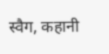स्वैग, कहानी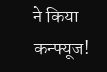ने किया कन्फ्यूज!